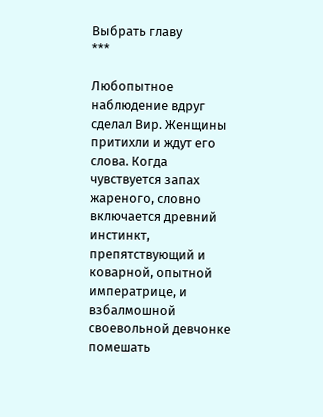Выбрать главу
***

Любопытное наблюдение вдруг сделал Вир. Женщины притихли и ждут его слова. Когда чувствуется запах жареного, словно включается древний инстинкт, препятствующий и коварной, опытной императрице, и взбалмошной своевольной девчонке помешать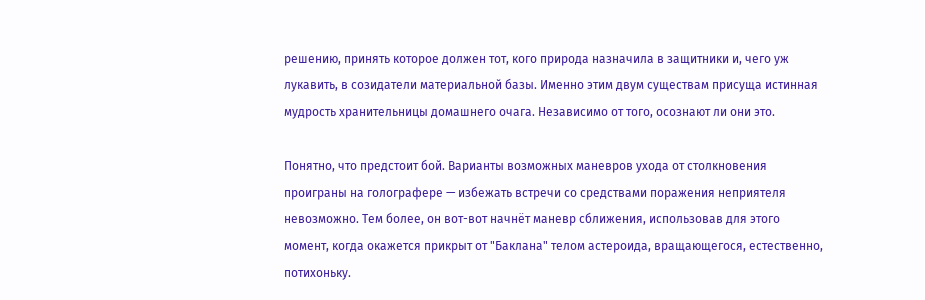решению, принять которое должен тот, кого природа назначила в защитники и, чего уж лукавить, в созидатели материальной базы. Именно этим двум существам присуща истинная мудрость хранительницы домашнего очага. Независимо от того, осознают ли они это.

Понятно, что предстоит бой. Варианты возможных маневров ухода от столкновения проиграны на голографере — избежать встречи со средствами поражения неприятеля невозможно. Тем более, он вот-вот начнёт маневр сближения, использовав для этого момент, когда окажется прикрыт от "Баклана" телом астероида, вращающегося, естественно, потихоньку.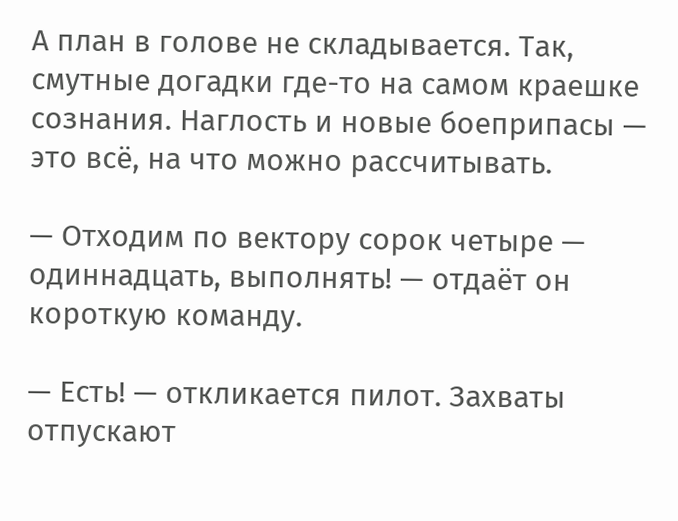А план в голове не складывается. Так, смутные догадки где-то на самом краешке сознания. Наглость и новые боеприпасы — это всё, на что можно рассчитывать.

— Отходим по вектору сорок четыре — одиннадцать, выполнять! — отдаёт он короткую команду.

— Есть! — откликается пилот. Захваты отпускают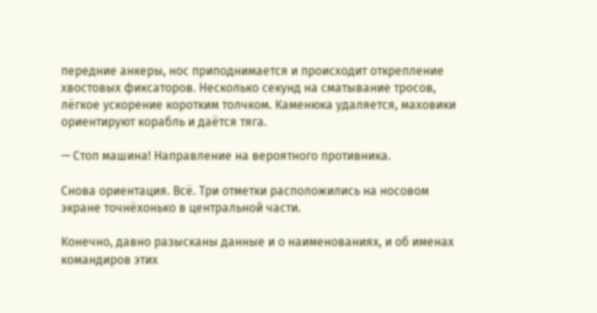передние анкеры, нос приподнимается и происходит открепление хвостовых фиксаторов. Несколько секунд на сматывание тросов, лёгкое ускорение коротким толчком. Каменюка удаляется, маховики ориентируют корабль и даётся тяга.

— Стоп машина! Направление на вероятного противника.

Снова ориентация. Всё. Три отметки расположились на носовом экране точнёхонько в центральной части.

Конечно, давно разысканы данные и о наименованиях, и об именах командиров этих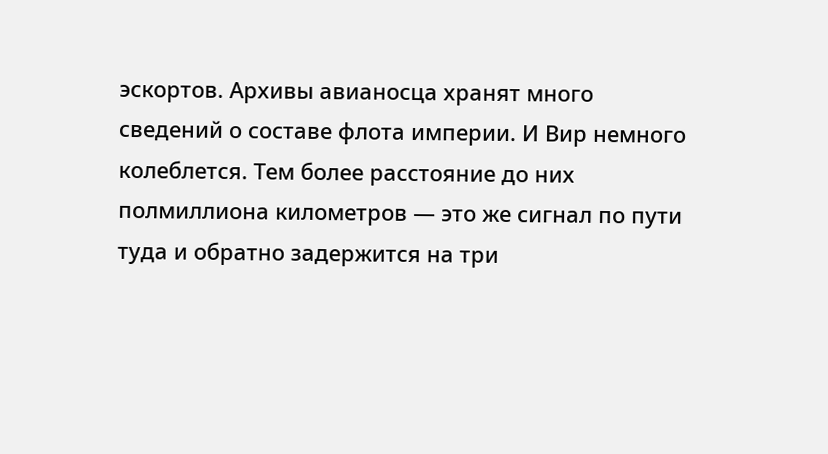эскортов. Архивы авианосца хранят много сведений о составе флота империи. И Вир немного колеблется. Тем более расстояние до них полмиллиона километров — это же сигнал по пути туда и обратно задержится на три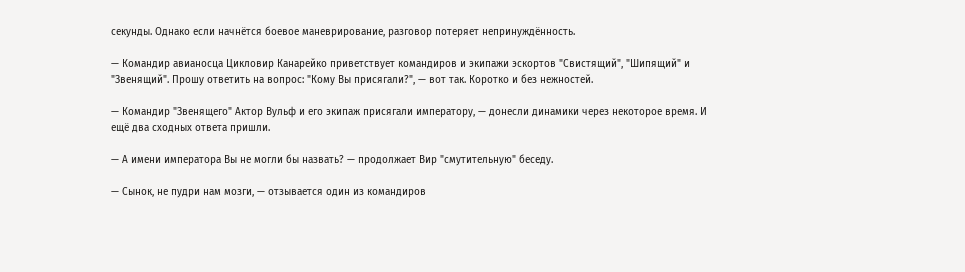секунды. Однако если начнётся боевое маневрирование, разговор потеряет непринуждённость.

— Командир авианосца Цикловир Канарейко приветствует командиров и экипажи эскортов "Свистящий", "Шипящий" и "Звенящий". Прошу ответить на вопрос: "Кому Вы присягали?", — вот так. Коротко и без нежностей.

— Командир "Звенящего" Актор Вульф и его экипаж присягали императору, — донесли динамики через некоторое время. И ещё два сходных ответа пришли.

— А имени императора Вы не могли бы назвать? — продолжает Вир "смутительную" беседу.

— Сынок, не пудри нам мозги, — отзывается один из командиров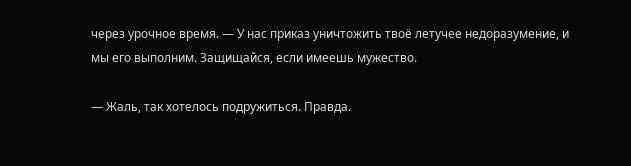через урочное время. — У нас приказ уничтожить твоё летучее недоразумение, и мы его выполним. Защищайся, если имеешь мужество.

— Жаль, так хотелось подружиться. Правда.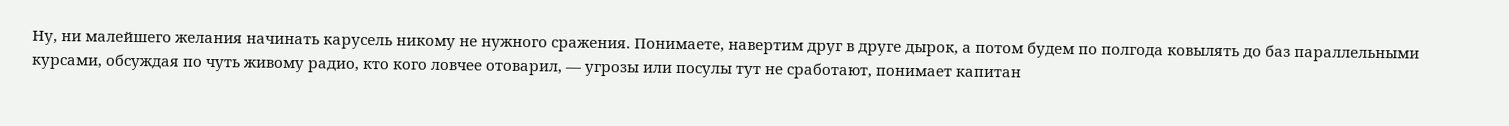Ну, ни малейшего желания начинать карусель никому не нужного сражения. Понимаете, навертим друг в друге дырок, а потом будем по полгода ковылять до баз параллельными курсами, обсуждая по чуть живому радио, кто кого ловчее отоварил, — угрозы или посулы тут не сработают, понимает капитан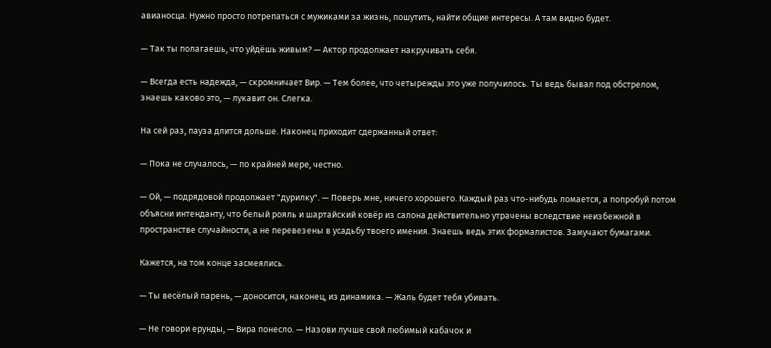авианосца. Нужно просто потрепаться с мужиками за жизнь, пошутить, найти общие интересы. А там видно будет.

— Так ты полагаешь, что уйдёшь живым? — Актор продолжает накручивать себя.

— Всегда есть надежда, — скромничает Вир. — Тем более, что четырежды это уже получилось. Ты ведь бывал под обстрелом, знаешь каково это, — лукавит он. Слегка.

На сей раз, пауза длится дольше. Наконец приходит сдержанный ответ:

— Пока не случалось, — по крайней мере, честно.

— Ой, — подрядовой продолжает "дурилку". — Поверь мне, ничего хорошего. Каждый раз что-нибудь ломается, а попробуй потом объясни интенданту, что белый рояль и шартайский ковёр из салона действительно утрачены вследствие неизбежной в пространстве случайности, а не перевезены в усадьбу твоего имения. Знаешь ведь этих формалистов. Замучают бумагами.

Кажется, на том конце засмеялись.

— Ты весёлый парень, — доносится, наконец, из динамика. — Жаль будет тебя убивать.

— Не говори ерунды, — Вира понесло. — Назови лучше свой любимый кабачок и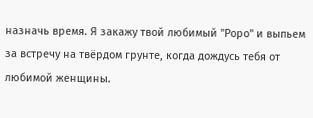назначь время. Я закажу твой любимый "Роро" и выпьем за встречу на твёрдом грунте, когда дождусь тебя от любимой женщины.